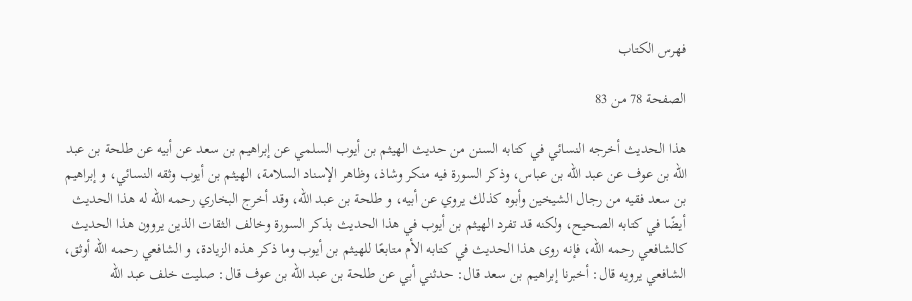فهرس الكتاب

الصفحة 78 من 83

هذا الحديث أخرجه النسائي في كتابه السنن من حديث الهيثم بن أيوب السلمي عن إبراهيم بن سعد عن أبيه عن طلحة بن عبد الله بن عوف عن عبد الله بن عباس، وذكر السورة فيه منكر وشاذ، وظاهر الإسناد السلامة، الهيثم بن أيوب وثقه النسائي، و إبراهيم بن سعد فقيه من رجال الشيخين وأبوه كذلك يروي عن أبيه، و طلحة بن عبد الله، وقد أخرج البخاري رحمه الله له هذا الحديث أيضًا في كتابه الصحيح، ولكنه قد تفرد الهيثم بن أيوب في هذا الحديث بذكر السورة وخالف الثقات الذين يروون هذا الحديث كالشافعي رحمه الله، فإنه روى هذا الحديث في كتابه الأم متابعًا للهيثم بن أيوب وما ذكر هذه الزيادة، و الشافعي رحمه الله أوثق، الشافعي يرويه قال: أخبرنا إبراهيم بن سعد قال: حدثني أبي عن طلحة بن عبد الله بن عوف قال: صليت خلف عبد الله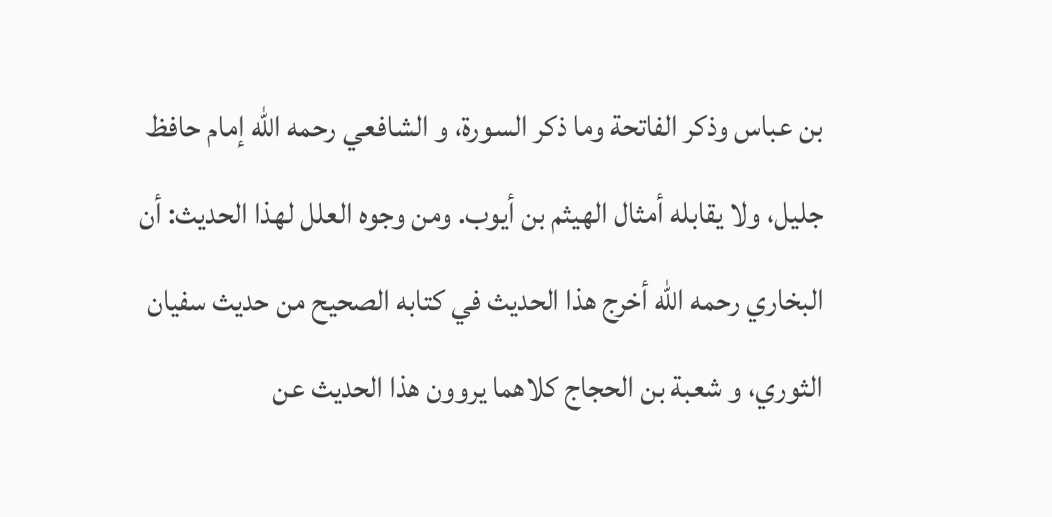بن عباس وذكر الفاتحة وما ذكر السورة، و الشافعي رحمه الله إمام حافظ جليل، ولا يقابله أمثال الهيثم بن أيوب. ومن وجوه العلل لهذا الحديث: أن البخاري رحمه الله أخرج هذا الحديث في كتابه الصحيح من حديث سفيان الثوري، و شعبة بن الحجاج كلاهما يروون هذا الحديث عن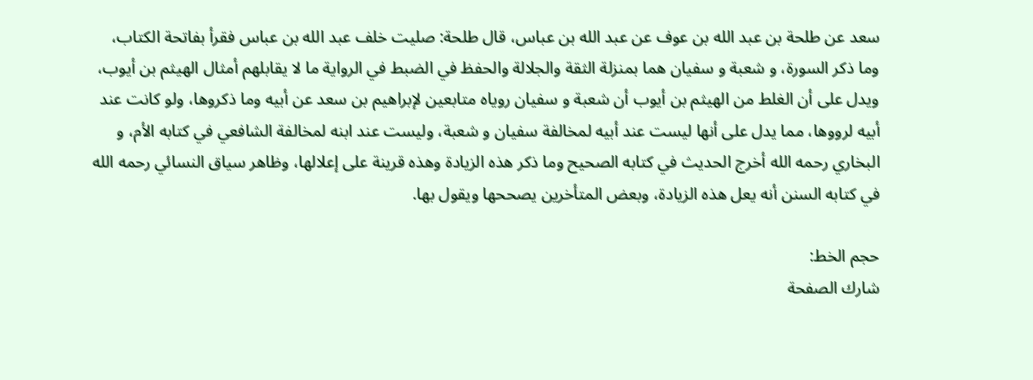سعد عن طلحة بن عبد الله بن عوف عن عبد الله بن عباس، قال طلحة: صليت خلف عبد الله بن عباس فقرأ بفاتحة الكتاب، وما ذكر السورة، و شعبة و سفيان هما بمنزلة الثقة والجلالة والحفظ في الضبط في الرواية ما لا يقابلهم أمثال الهيثم بن أيوب، ويدل على أن الغلط من الهيثم بن أيوب أن شعبة و سفيان روياه متابعين لإبراهيم بن سعد عن أبيه وما ذكروها، ولو كانت عند أبيه لرووها، مما يدل على أنها ليست عند أبيه لمخالفة سفيان و شعبة، وليست عند ابنه لمخالفة الشافعي في كتابه الأم، و البخاري رحمه الله أخرج الحديث في كتابه الصحيح وما ذكر هذه الزيادة وهذه قرينة على إعلالها، وظاهر سياق النسائي رحمه الله في كتابه السنن أنه يعل هذه الزيادة، وبعض المتأخرين يصححها ويقول بها.

حجم الخط:
شارك الصفحة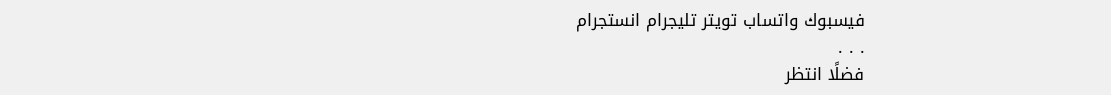فيسبوك واتساب تويتر تليجرام انستجرام
. . .
فضلًا انتظر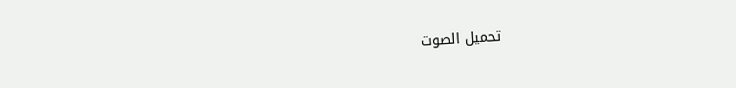تحميل الصوت